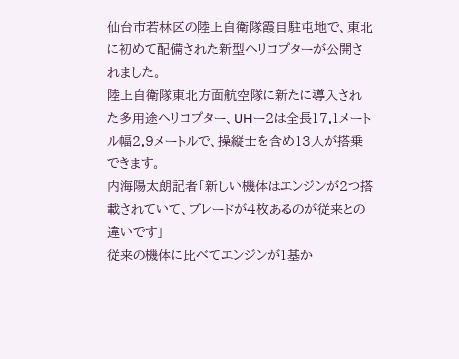仙台市若林区の陸上自衛隊霞目駐屯地で、東北に初めて配備された新型ヘリコプターが公開されました。
陸上自衛隊東北方面航空隊に新たに導入された多用途ヘリコプター、UHー2は全長17.1メートル幅2.9メートルで、操縦士を含め13人が搭乗できます。
内海陽太朗記者「新しい機体はエンジンが2つ搭載されていて、ブレードが4枚あるのが従来との違いです」
従来の機体に比べてエンジンが1基か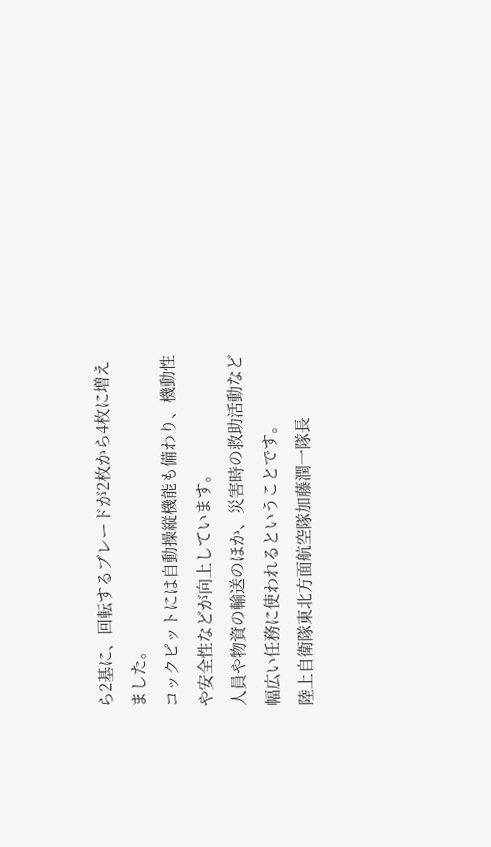ら2基に、回転するブレードが2枚から4枚に増えました。
コックピットには自動操縦機能も備わり、機動性や安全性などが向上しています。
人員や物資の輸送のほか、災害時の救助活動など幅広い任務に使われるということです。
陸上自衛隊東北方面航空隊加藤潤一隊長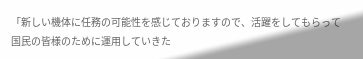「新しい機体に任務の可能性を感じておりますので、活躍をしてもらって国民の皆様のために運用していきた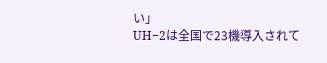い」
UH−2は全国で23機導入されて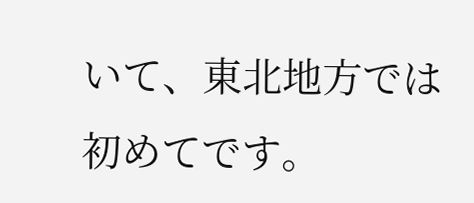いて、東北地方では初めてです。